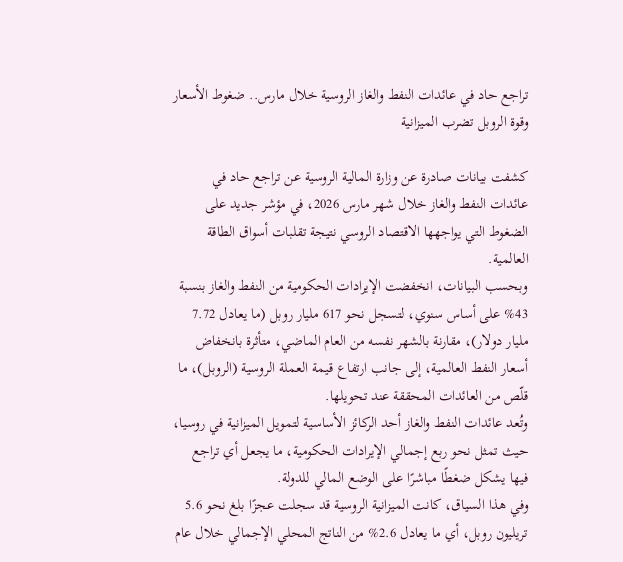تراجع حاد في عائدات النفط والغاز الروسية خلال مارس.. ضغوط الأسعار وقوة الروبل تضرب الميزانية

كشفت بيانات صادرة عن وزارة المالية الروسية عن تراجع حاد في عائدات النفط والغاز خلال شهر مارس 2026، في مؤشر جديد على الضغوط التي يواجهها الاقتصاد الروسي نتيجة تقلبات أسواق الطاقة العالمية.
وبحسب البيانات، انخفضت الإيرادات الحكومية من النفط والغاز بنسبة 43% على أساس سنوي، لتسجل نحو 617 مليار روبل (ما يعادل 7.72 مليار دولار)، مقارنة بالشهر نفسه من العام الماضي، متأثرة بانخفاض أسعار النفط العالمية، إلى جانب ارتفاع قيمة العملة الروسية (الروبل)، ما قلّص من العائدات المحققة عند تحويلها.
وتُعد عائدات النفط والغاز أحد الركائز الأساسية لتمويل الميزانية في روسيا، حيث تمثل نحو ربع إجمالي الإيرادات الحكومية، ما يجعل أي تراجع فيها يشكل ضغطًا مباشرًا على الوضع المالي للدولة.
وفي هذا السياق، كانت الميزانية الروسية قد سجلت عجزًا بلغ نحو 5.6 تريليون روبل، أي ما يعادل 2.6% من الناتج المحلي الإجمالي خلال عام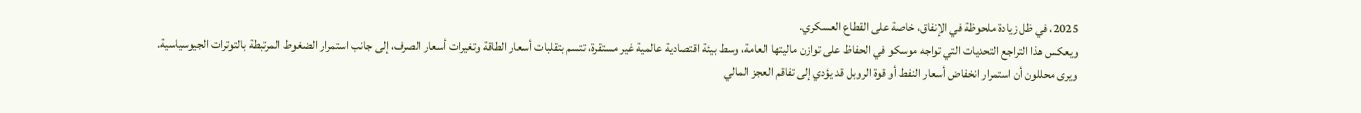2025، في ظل زيادة ملحوظة في الإنفاق، خاصة على القطاع العسكري.
ويعكس هذا التراجع التحديات التي تواجه موسكو في الحفاظ على توازن ماليتها العامة، وسط بيئة اقتصادية عالمية غير مستقرة، تتسم بتقلبات أسعار الطاقة وتغيرات أسعار الصرف، إلى جانب استمرار الضغوط المرتبطة بالتوترات الجيوسياسية.
ويرى محللون أن استمرار انخفاض أسعار النفط أو قوة الروبل قد يؤدي إلى تفاقم العجز المالي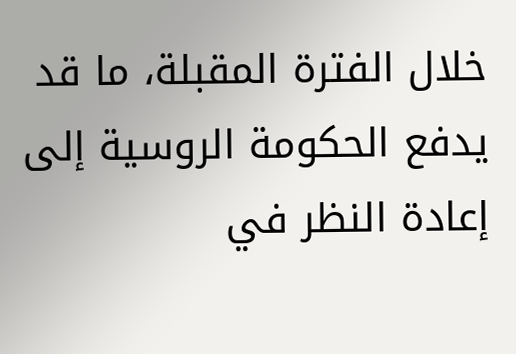خلال الفترة المقبلة، ما قد يدفع الحكومة الروسية إلى إعادة النظر في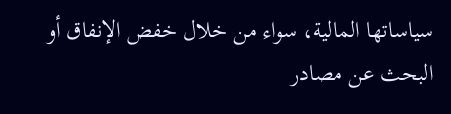سياساتها المالية، سواء من خلال خفض الإنفاق أو البحث عن مصادر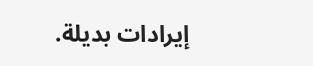إيرادات بديلة.